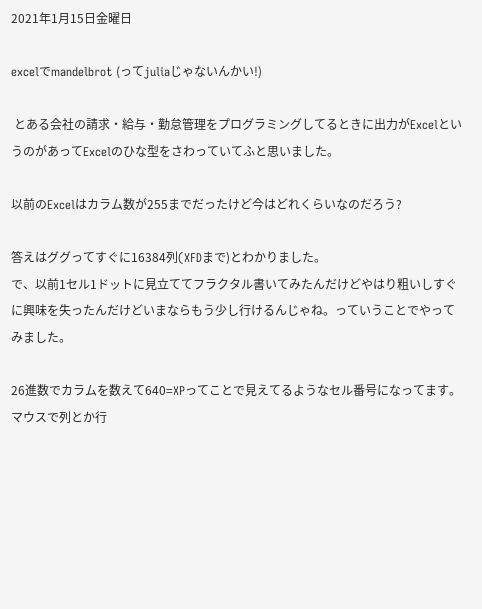2021年1月15日金曜日

excelでmandelbrot (ってjuliaじゃないんかい!)

 とある会社の請求・給与・勤怠管理をプログラミングしてるときに出力がExcelというのがあってExcelのひな型をさわっていてふと思いました。

以前のExcelはカラム数が255までだったけど今はどれくらいなのだろう?

答えはググってすぐに16384列(XFDまで)とわかりました。
で、以前1セル1ドットに見立ててフラクタル書いてみたんだけどやはり粗いしすぐに興味を失ったんだけどいまならもう少し行けるんじゃね。っていうことでやってみました。

26進数でカラムを数えて640=XPってことで見えてるようなセル番号になってます。
マウスで列とか行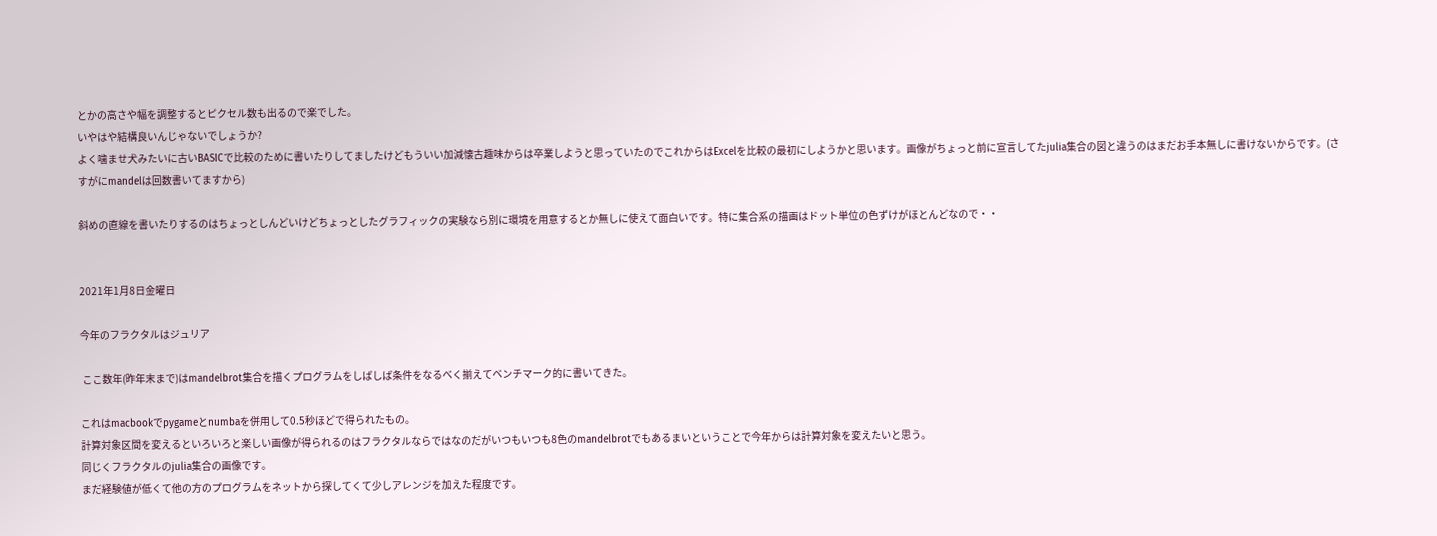とかの高さや幅を調整するとピクセル数も出るので楽でした。
いやはや結構良いんじゃないでしょうか?
よく噛ませ犬みたいに古いBASICで比較のために書いたりしてましたけどもういい加減懐古趣味からは卒業しようと思っていたのでこれからはExcelを比較の最初にしようかと思います。画像がちょっと前に宣言してたjulia集合の図と違うのはまだお手本無しに書けないからです。(さすがにmandelは回数書いてますから)

斜めの直線を書いたりするのはちょっとしんどいけどちょっとしたグラフィックの実験なら別に環境を用意するとか無しに使えて面白いです。特に集合系の描画はドット単位の色ずけがほとんどなので・・


2021年1月8日金曜日

今年のフラクタルはジュリア

 ここ数年(昨年末まで)はmandelbrot集合を描くプログラムをしばしば条件をなるべく揃えてベンチマーク的に書いてきた。

これはmacbookでpygameとnumbaを併用して0.5秒ほどで得られたもの。
計算対象区間を変えるといろいろと楽しい画像が得られるのはフラクタルならではなのだがいつもいつも8色のmandelbrotでもあるまいということで今年からは計算対象を変えたいと思う。
同じくフラクタルのjulia集合の画像です。
まだ経験値が低くて他の方のプログラムをネットから探してくて少しアレンジを加えた程度です。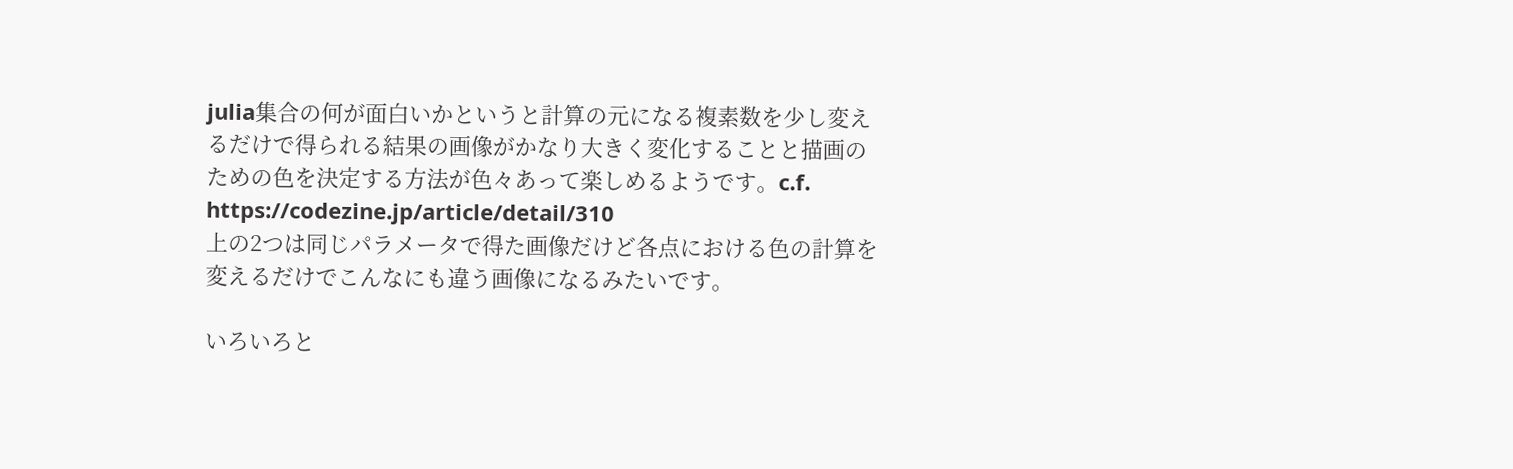julia集合の何が面白いかというと計算の元になる複素数を少し変えるだけで得られる結果の画像がかなり大きく変化することと描画のための色を決定する方法が色々あって楽しめるようです。c.f. https://codezine.jp/article/detail/310
上の2つは同じパラメータで得た画像だけど各点における色の計算を変えるだけでこんなにも違う画像になるみたいです。

いろいろと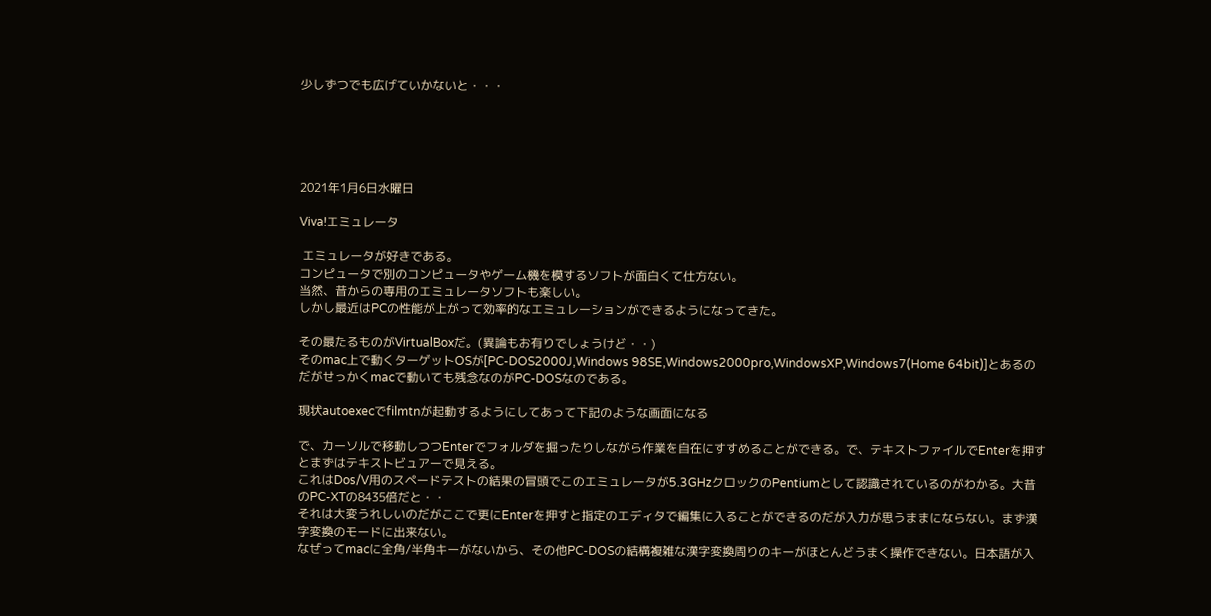少しずつでも広げていかないと・・・





2021年1月6日水曜日

Viva!エミュレータ

 エミュレータが好きである。
コンピュータで別のコンピュータやゲーム機を模するソフトが面白くて仕方ない。
当然、昔からの専用のエミュレータソフトも楽しい。
しかし最近はPCの性能が上がって効率的なエミュレーションができるようになってきた。

その最たるものがVirtualBoxだ。(異論もお有りでしょうけど・・)
そのmac上で動くターゲットOSが[PC-DOS2000J,Windows 98SE,Windows2000pro,WindowsXP,Windows7(Home 64bit)]とあるのだがせっかくmacで動いても残念なのがPC-DOSなのである。

現状autoexecでfilmtnが起動するようにしてあって下記のような画面になる

で、カーソルで移動しつつEnterでフォルダを掘ったりしながら作業を自在にすすめることができる。で、テキストファイルでEnterを押すとまずはテキストビュアーで見える。
これはDos/V用のスペードテストの結果の冒頭でこのエミュレータが5.3GHzクロックのPentiumとして認識されているのがわかる。大昔のPC-XTの8435倍だと・・
それは大変うれしいのだがここで更にEnterを押すと指定のエディタで編集に入ることができるのだが入力が思うままにならない。まず漢字変換のモードに出来ない。
なぜってmacに全角/半角キーがないから、その他PC-DOSの結構複雑な漢字変換周りのキーがほとんどうまく操作できない。日本語が入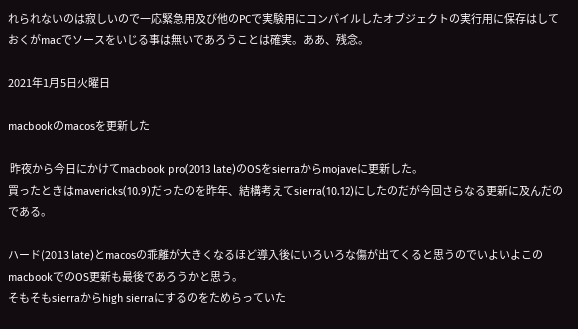れられないのは寂しいので一応緊急用及び他のPCで実験用にコンパイルしたオブジェクトの実行用に保存はしておくがmacでソースをいじる事は無いであろうことは確実。ああ、残念。

2021年1月5日火曜日

macbookのmacosを更新した

 昨夜から今日にかけてmacbook pro(2013 late)のOSをsierraからmojaveに更新した。
買ったときはmavericks(10.9)だったのを昨年、結構考えてsierra(10.12)にしたのだが今回さらなる更新に及んだのである。

ハード(2013 late)とmacosの乖離が大きくなるほど導入後にいろいろな傷が出てくると思うのでいよいよこのmacbookでのOS更新も最後であろうかと思う。
そもそもsierraからhigh sierraにするのをためらっていた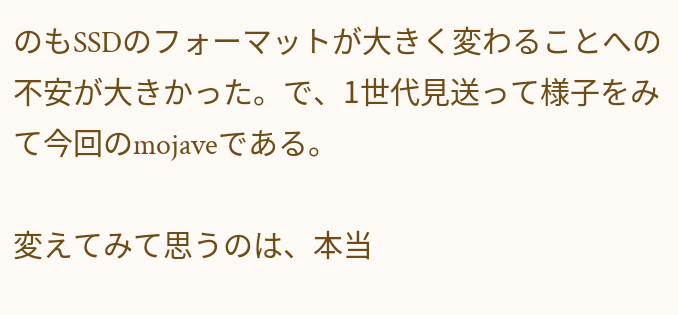のもSSDのフォーマットが大きく変わることへの不安が大きかった。で、1世代見送って様子をみて今回のmojaveである。

変えてみて思うのは、本当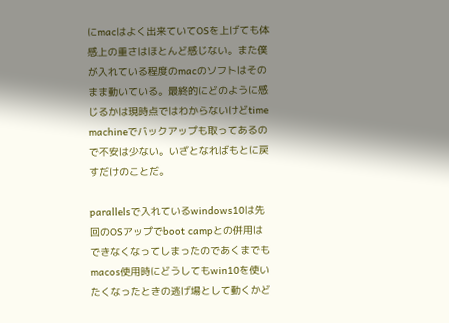にmacはよく出来ていてOSを上げても体感上の重さはほとんど感じない。また僕が入れている程度のmacのソフトはそのまま動いている。最終的にどのように感じるかは現時点ではわからないけどtime machineでバックアップも取ってあるので不安は少ない。いざとなればもとに戻すだけのことだ。

parallelsで入れているwindows10は先回のOSアップでboot campとの併用はできなくなってしまったのであくまでもmacos使用時にどうしてもwin10を使いたくなったときの逃げ場として動くかど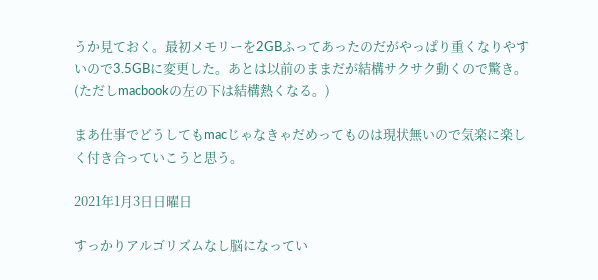うか見ておく。最初メモリーを2GBふってあったのだがやっぱり重くなりやすいので3.5GBに変更した。あとは以前のままだが結構サクサク動くので驚き。(ただしmacbookの左の下は結構熱くなる。)

まあ仕事でどうしてもmacじゃなきゃだめってものは現状無いので気楽に楽しく付き合っていこうと思う。

2021年1月3日日曜日

すっかりアルゴリズムなし脳になってい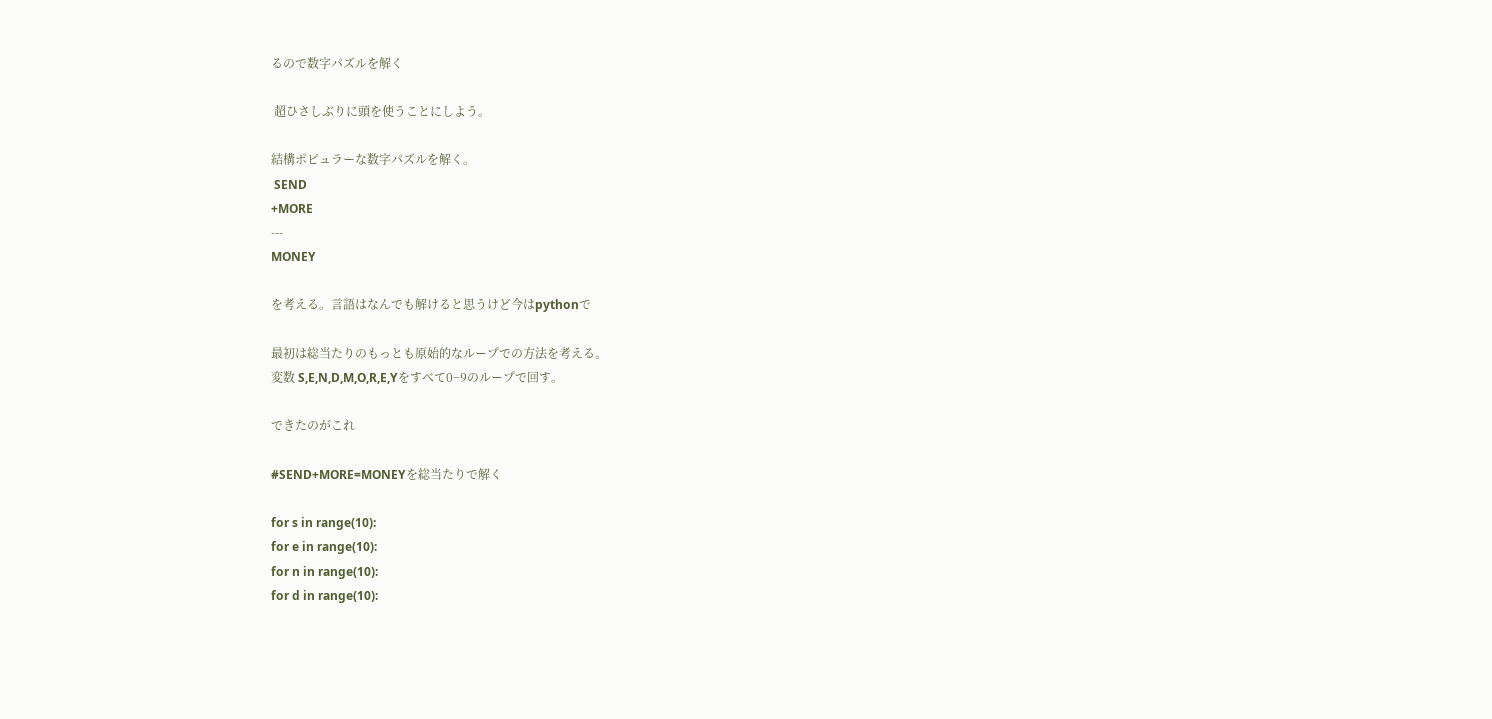るので数字パズルを解く

 超ひさしぶりに頭を使うことにしよう。

結構ポピュラーな数字パズルを解く。
 SEND
+MORE
---
MONEY

を考える。言語はなんでも解けると思うけど今はpythonで

最初は総当たりのもっとも原始的なループでの方法を考える。
変数 S,E,N,D,M,O,R,E,Yをすべて0−9のループで回す。

できたのがこれ

#SEND+MORE=MONEYを総当たりで解く

for s in range(10):
for e in range(10):
for n in range(10):
for d in range(10):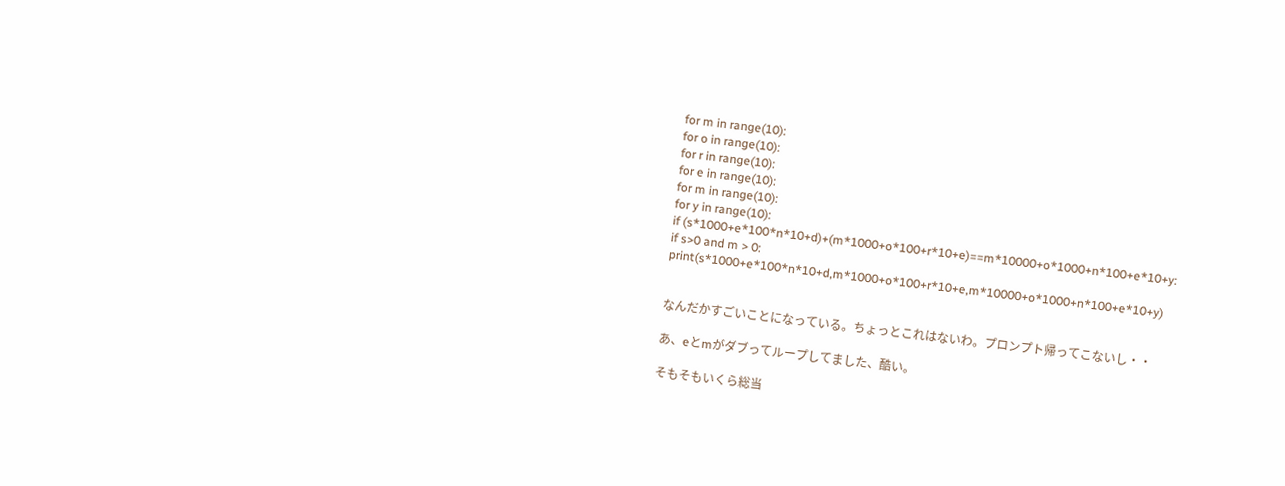for m in range(10):
for o in range(10):
for r in range(10):
for e in range(10):
for m in range(10):
for y in range(10):
if (s*1000+e*100*n*10+d)+(m*1000+o*100+r*10+e)==m*10000+o*1000+n*100+e*10+y:
if s>0 and m > 0:
print(s*1000+e*100*n*10+d,m*1000+o*100+r*10+e,m*10000+o*1000+n*100+e*10+y)


なんだかすごいことになっている。ちょっとこれはないわ。プロンプト帰ってこないし・・

あ、eとmがダブってループしてました、酷い。

そもそもいくら総当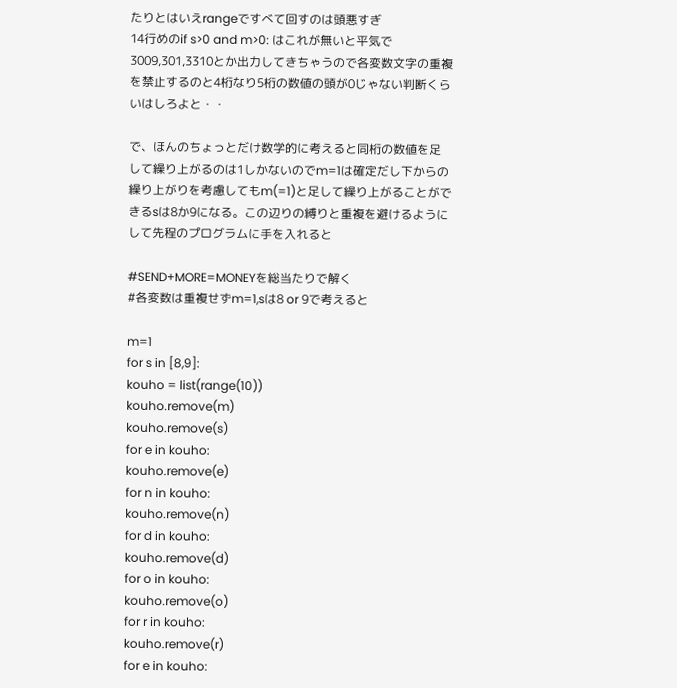たりとはいえrangeですべて回すのは頭悪すぎ
14行めのif s>0 and m>0: はこれが無いと平気で 3009,301,3310とか出力してきちゃうので各変数文字の重複を禁止するのと4桁なり5桁の数値の頭が0じゃない判断くらいはしろよと・・

で、ほんのちょっとだけ数学的に考えると同桁の数値を足して繰り上がるのは1しかないのでm=1は確定だし下からの繰り上がりを考慮してもm(=1)と足して繰り上がることができるsは8か9になる。この辺りの縛りと重複を避けるようにして先程のプログラムに手を入れると

#SEND+MORE=MONEYを総当たりで解く
#各変数は重複せずm=1,sは8 or 9で考えると

m=1
for s in [8,9]:
kouho = list(range(10))
kouho.remove(m)
kouho.remove(s)
for e in kouho:
kouho.remove(e)
for n in kouho:
kouho.remove(n)
for d in kouho:
kouho.remove(d)
for o in kouho:
kouho.remove(o)
for r in kouho:
kouho.remove(r)
for e in kouho: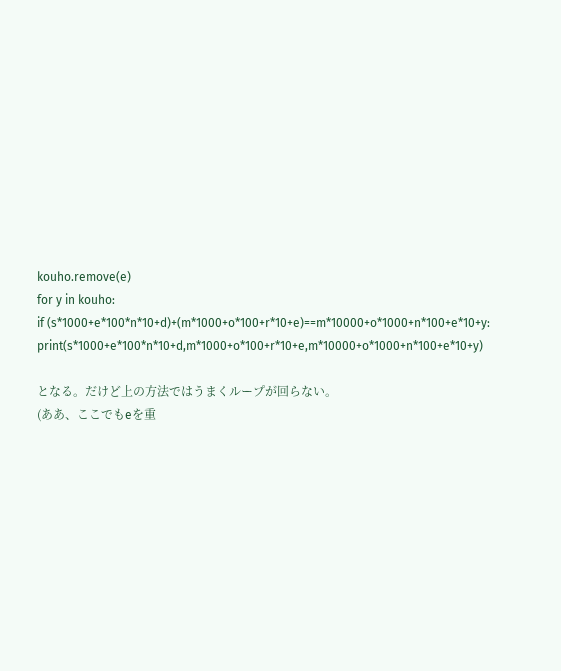kouho.remove(e)
for y in kouho:
if (s*1000+e*100*n*10+d)+(m*1000+o*100+r*10+e)==m*10000+o*1000+n*100+e*10+y:
print(s*1000+e*100*n*10+d,m*1000+o*100+r*10+e,m*10000+o*1000+n*100+e*10+y)

となる。だけど上の方法ではうまくループが回らない。
(ああ、ここでもeを重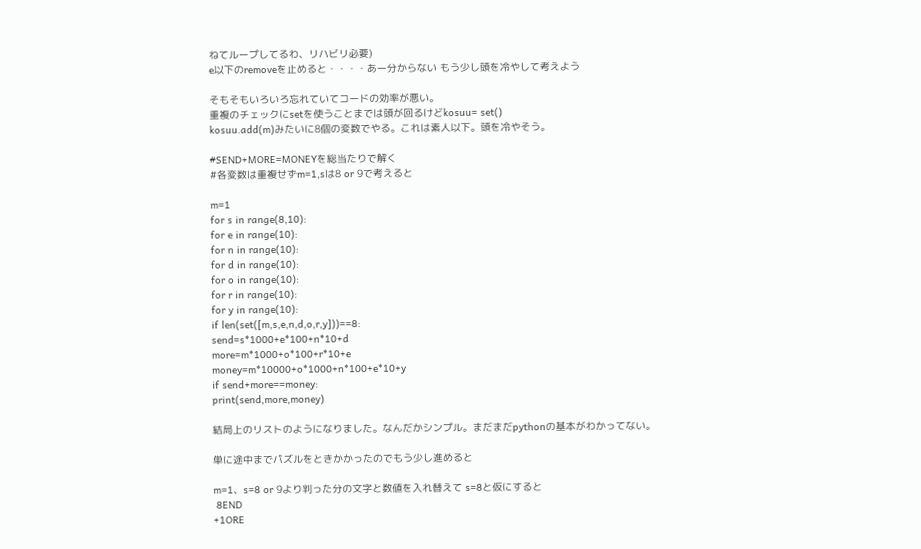ねてループしてるわ、リハビリ必要)
e以下のremoveを止めると・・・・あー分からない もう少し頭を冷やして考えよう

そもそもいろいろ忘れていてコードの効率が悪い。
重複のチェックにsetを使うことまでは頭が回るけどkosuu= set()
kosuu.add(m)みたいに8個の変数でやる。これは素人以下。頭を冷やそう。

#SEND+MORE=MONEYを総当たりで解く
#各変数は重複せずm=1,sは8 or 9で考えると

m=1
for s in range(8,10):
for e in range(10):
for n in range(10):
for d in range(10):
for o in range(10):
for r in range(10):
for y in range(10):
if len(set([m,s,e,n,d,o,r,y]))==8:
send=s*1000+e*100+n*10+d
more=m*1000+o*100+r*10+e
money=m*10000+o*1000+n*100+e*10+y
if send+more==money:
print(send,more,money)

結局上のリストのようになりました。なんだかシンプル。まだまだpythonの基本がわかってない。

単に途中までパズルをときかかったのでもう少し進めると

m=1、s=8 or 9より判った分の文字と数値を入れ替えて s=8と仮にすると
 8END
+1ORE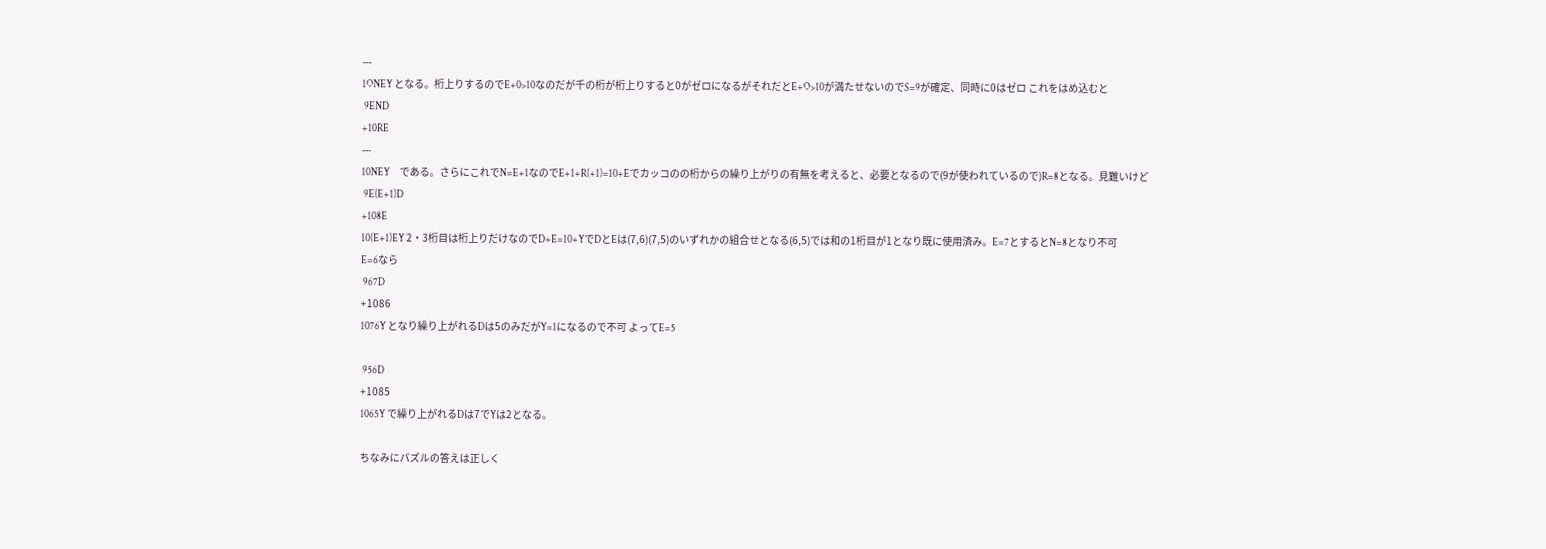---
1ONEY となる。桁上りするのでE+0>10なのだが千の桁が桁上りすると0がゼロになるがそれだとE+O>10が満たせないのでS=9が確定、同時に0はゼロ これをはめ込むと
 9END
+10RE
---
10NEY     である。さらにこれでN=E+1なのでE+1+R(+1)=10+Eでカッコのの桁からの繰り上がりの有無を考えると、必要となるので(9が使われているので)R=8となる。見難いけど
 9E(E+1)D
+108E
10(E+1)EY 2・3桁目は桁上りだけなのでD+E=10+YでDとEは(7,6)(7,5)のいずれかの組合せとなる(6,5)では和の1桁目が1となり既に使用済み。E=7とするとN=8となり不可
E=6なら
 967D
+1086
1076Y となり繰り上がれるDは5のみだがY=1になるので不可 よってE=5

 956D
+1085
1065Y で繰り上がれるDは7でYは2となる。

ちなみにパズルの答えは正しく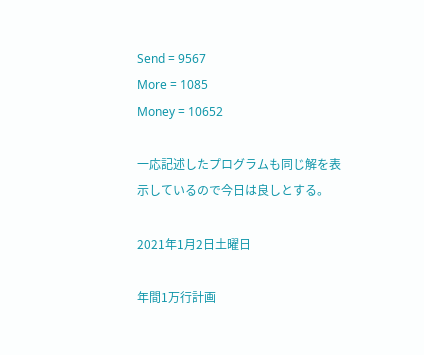Send = 9567
More = 1085
Money = 10652

一応記述したプログラムも同じ解を表示しているので今日は良しとする。

2021年1月2日土曜日

年間1万行計画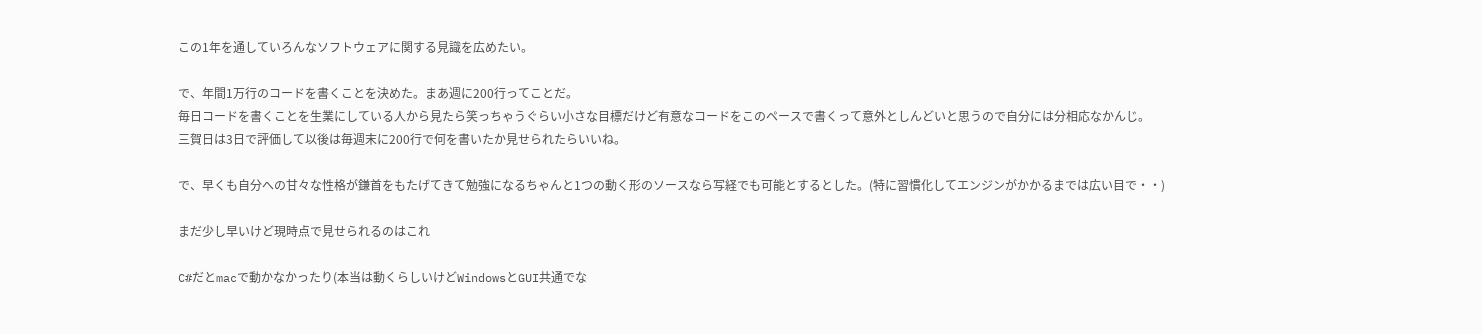この1年を通していろんなソフトウェアに関する見識を広めたい。

で、年間1万行のコードを書くことを決めた。まあ週に200行ってことだ。
毎日コードを書くことを生業にしている人から見たら笑っちゃうぐらい小さな目標だけど有意なコードをこのペースで書くって意外としんどいと思うので自分には分相応なかんじ。
三賀日は3日で評価して以後は毎週末に200行で何を書いたか見せられたらいいね。

で、早くも自分への甘々な性格が鎌首をもたげてきて勉強になるちゃんと1つの動く形のソースなら写経でも可能とするとした。(特に習慣化してエンジンがかかるまでは広い目で・・)

まだ少し早いけど現時点で見せられるのはこれ

C#だとmacで動かなかったり(本当は動くらしいけどWindowsとGUI共通でな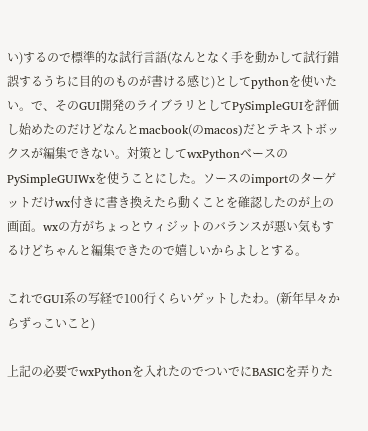い)するので標準的な試行言語(なんとなく手を動かして試行錯誤するうちに目的のものが書ける感じ)としてpythonを使いたい。で、そのGUI開発のライブラリとしてPySimpleGUIを評価し始めたのだけどなんとmacbook(のmacos)だとテキストボックスが編集できない。対策としてwxPythonベースのPySimpleGUIWxを使うことにした。ソースのimportのターゲットだけwx付きに書き換えたら動くことを確認したのが上の画面。wxの方がちょっとウィジットのバランスが悪い気もするけどちゃんと編集できたので嬉しいからよしとする。

これでGUI系の写経で100行くらいゲットしたわ。(新年早々からずっこいこと)

上記の必要でwxPythonを入れたのでついでにBASICを弄りた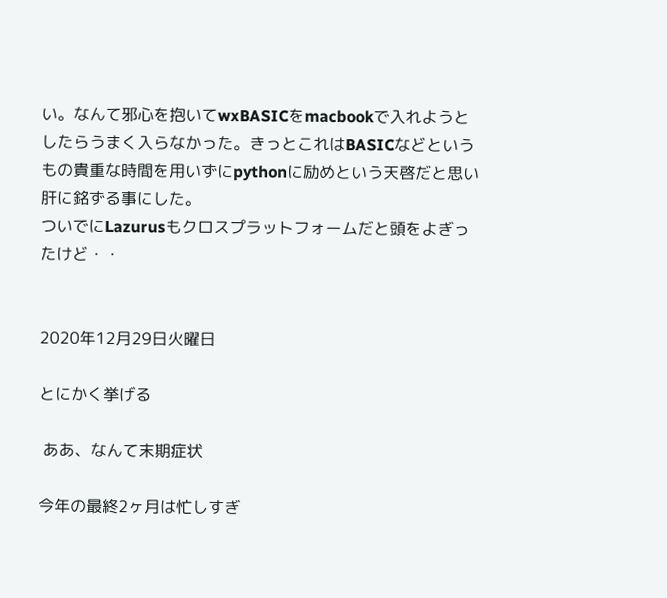い。なんて邪心を抱いてwxBASICをmacbookで入れようとしたらうまく入らなかった。きっとこれはBASICなどというもの貴重な時間を用いずにpythonに励めという天啓だと思い肝に銘ずる事にした。
ついでにLazurusもクロスプラットフォームだと頭をよぎったけど・・


2020年12月29日火曜日

とにかく挙げる

 ああ、なんて末期症状

今年の最終2ヶ月は忙しすぎ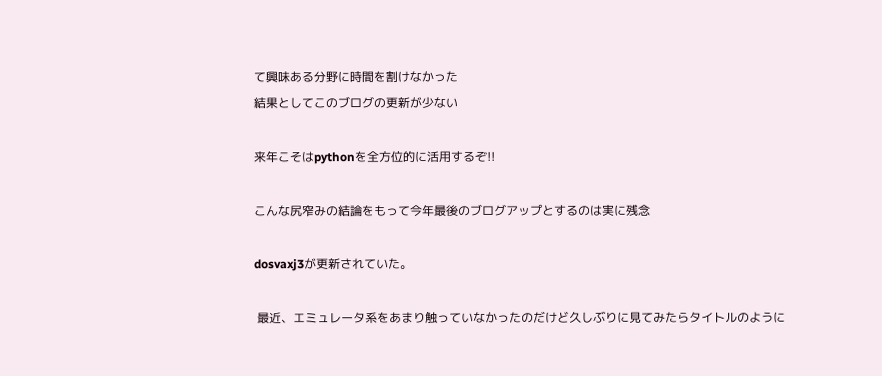て興味ある分野に時間を割けなかった
結果としてこのブログの更新が少ない

来年こそはpythonを全方位的に活用するぞ!!

こんな尻窄みの結論をもって今年最後のブログアップとするのは実に残念

dosvaxj3が更新されていた。

 最近、エミュレータ系をあまり触っていなかったのだけど久しぶりに見てみたらタイトルのように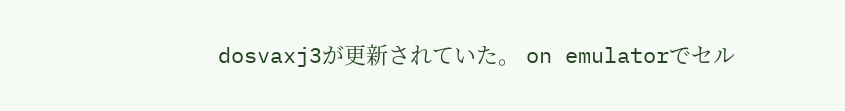dosvaxj3が更新されていた。 on emulatorでセル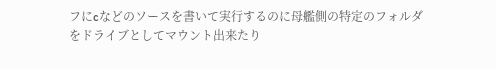フにcなどのソースを書いて実行するのに母艦側の特定のフォルダをドライブとしてマウント出来たり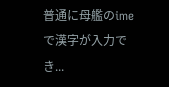普通に母艦のimeで漢字が入力でき...